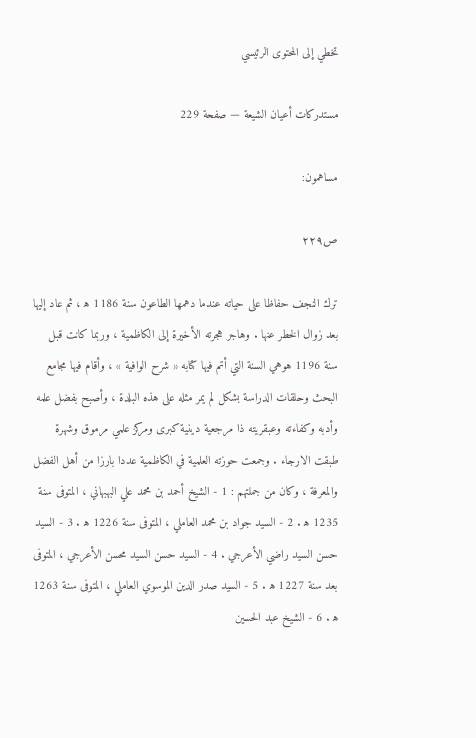تخطي إلى المحتوى الرئيسي

مستدركات أعيان الشيعة — صفحة 229

مساهمون:

ص٢٢٩

ترك النجف حفاظا على حياته عندما دهمها الطاعون سنة 1186 ه‍ ، ثم عاد إليها بعد زوال الخطر عنها . وهاجر هجرته الأخيرة إلى الكاظمية ، وربما كانت قبل سنة 1196 هوهي السنة التي أتم فيها كتابه « شرح الوافية » ، وأقام فيها مجامع البحث وحلقات الدراسة بشكل لم يمر مثله على هذه البلدة ، وأصبح بفضل علمه وأدبه وكفاءته وعبقريته ذا مرجعية دينية كبرى ومركز علمي مرموق وشهرة طبقت الارجاء . وجمعت حوزته العلمية في الكاظمية عددا بارزا من أهل الفضل والمعرفة ، وكان من جملتهم : 1 - الشيخ أحمد بن محمد علي البهبهاني ، المتوفى سنة 1235 ه‍ . 2 - السيد جواد بن محمد العاملي ، المتوفى سنة 1226 ه‍ . 3 - السيد حسن السيد راضي الأعرجي . 4 - السيد حسن السيد محسن الأعرجي ، المتوفى بعد سنة 1227 ه‍ . 5 - السيد صدر الدين الموسوي العاملي ، المتوفى سنة 1263 ه‍ . 6 - الشيخ عبد الحسين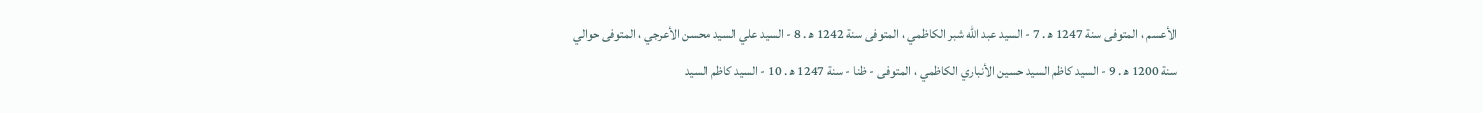الأعسم ، المتوفى سنة 1247 ه‍ . 7 - السيد عبد الله شبر الكاظمي ، المتوفى سنة 1242 ه‍ . 8 - السيد علي السيد محسن الأعرجي ، المتوفى حوالي سنة 1200 ه‍ . 9 - السيد كاظم السيد حسين الأنباري الكاظمي ، المتوفى - ظنا - سنة 1247 ه‍ . 10 - السيد كاظم السيد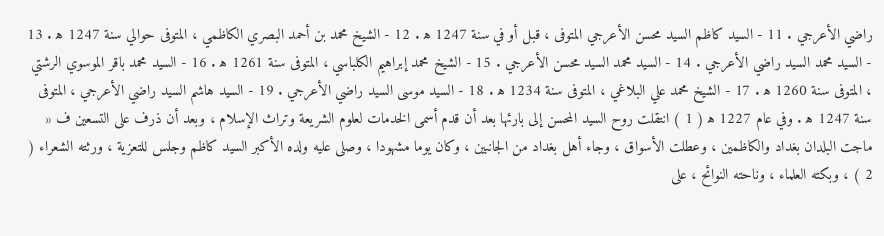راضي الأعرجي . 11 - السيد كاظم السيد محسن الأعرجي المتوفى ، قبل أو في سنة 1247 ه‍ . 12 - الشيخ محمد بن أحمد البصري الكاظمي ، المتوفى حوالي سنة 1247 ه‍ . 13 - السيد محمد السيد راضي الأعرجي . 14 - السيد محمد السيد محسن الأعرجي . 15 - الشيخ محمد إبراهيم الكلباسي ، المتوفى سنة 1261 ه‍ . 16 - السيد محمد باقر الموسوي الرشتي ، المتوفى سنة 1260 ه‍ . 17 - الشيخ محمد علي البلاغي ، المتوفى سنة 1234 ه‍ . 18 - السيد موسى السيد راضي الأعرجي . 19 - السيد هاشم السيد راضي الأعرجي ، المتوفى سنة 1247 ه‍ . وفي عام 1227 ه‍ ( 1 ) انتقلت روح السيد المحسن إلى بارئها بعد أن قدم أسمى الخدمات لعلوم الشريعة وتراث الإسلام ، وبعد أن ذرف على التسعين ف « ماجت البلدان بغداد والكاظمين ، وعطلت الأسواق ، وجاء أهل بغداد من الجانبين ، وكان يوما مشهودا ، وصلى عليه ولده الأكبر السيد كاظم وجلس للتعزية ، ورثته الشعراء ( 2 ) ، وبكته العلماء ، وناحته النوائح ، على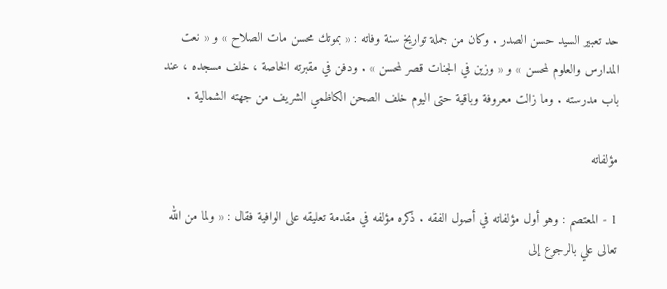حد تعبير السيد حسن الصدر . وكان من جملة تواريخ سنة وفاته : « بموتك محسن مات الصلاح » و « نعت المدارس والعلوم لمحسن » و « وزين في الجنات قصر لمحسن » . ودفن في مقبرته الخاصة ، خلف مسجده ، عند باب مدرسته . وما زالت معروفة وباقية حتى اليوم خلف الصحن الكاظمي الشريف من جهته الشمالية .

مؤلفاته

1 - المعتصم : وهو أول مؤلفاته في أصول الفقه . ذكره مؤلفه في مقدمة تعليقه على الوافية فقال : « ولما من الله تعالى علي بالرجوع إلى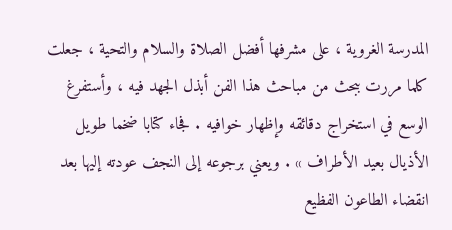المدرسة الغروية ، على مشرفها أفضل الصلاة والسلام والتحية ، جعلت كلما مررت ببحث من مباحث هذا الفن أبذل الجهد فيه ، وأستفرغ الوسع في استخراج دقائقه وإظهار خوافيه . فجاء كتابا ضخما طويل الأذيال بعيد الأطراف » . ويعني برجوعه إلى النجف عودته إليها بعد انقضاء الطاعون الفظيع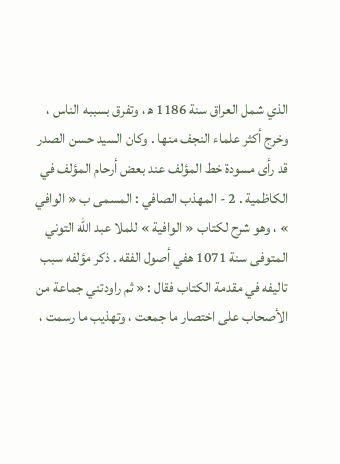الذي شمل العراق سنة 1186 ه‍ ، وتفرق بسببه الناس ، وخرج أكثر علماء النجف منها . وكان السيد حسن الصدر قد رأى مسودة خط المؤلف عند بعض أرحام المؤلف في الكاظمية . 2 - المهذب الصافي : المسمى ب « الوافي » ، وهو شرح لكتاب « الوافية » للملا عبد الله التوني المتوفى سنة 1071 هفي أصول الفقه . ذكر مؤلفه سبب تاليفه في مقدمة الكتاب فقال : « ثم راودتني جماعة من الأصحاب على اختصار ما جمعت ، وتهذيب ما رسمت ،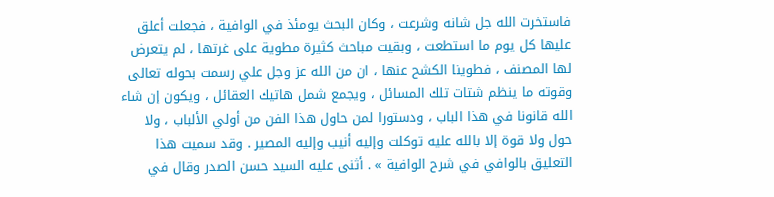فاستخرت الله جل شانه وشرعت ، وكان البحث يومئذ في الوافية ، فجعلت أعلق عليها كل يوم ما استطعت ، وبقيت مباحث كثيرة مطوية على غرتها ، لم يتعرض لها المصنف ، فطوينا الكشح عنها ، ان من الله عز وجل علي رسمت بحوله تعالى وقوته ما ينظم شتات تلك المسائل ، ويجمع شمل هاتيك العقائل ، ويكون إن شاء الله قانونا في هذا الباب ، ودستورا لمن حاول هذا الفن من أولي الألباب ، ولا حول ولا قوة إلا بالله عليه توكلت وإليه أنيب وإليه المصير . وقد سميت هذا التعليق بالوافي في شرح الوافية » . أثنى عليه السيد حسن الصدر وقال في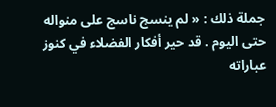جملة ذلك : « لم ينسج ناسج على منواله حتى اليوم . قد حير أفكار الفضلاء في كنوز عباراته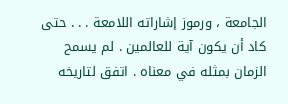الجامعة ، ورموز إشاراته اللامعة . . . حتى كاد أن يكون آية للعالمين . لم يسمح الزمان بمثله في معناه . اتفق لتاريخه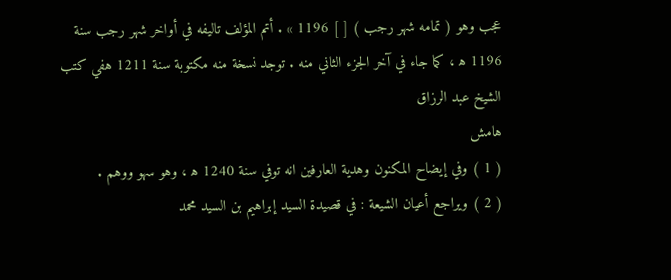عجب وهو ( تمامه شهر رجب ) [ ] 1196 » . أتم المؤلف تاليفه في أواخر شهر رجب سنة 1196 ه‍ ، كما جاء في آخر الجزء الثاني منه . توجد نسخة منه مكتوبة سنة 1211 هفي كتب الشيخ عبد الرزاق
هامش
( 1 ) وفي إيضاح المكنون وهدية العارفين انه توفي سنة 1240 ه‍ ، وهو سهو ووهم .
( 2 ) ويراجع أعيان الشيعة : في قصيدة السيد إبراهيم بن السيد محمد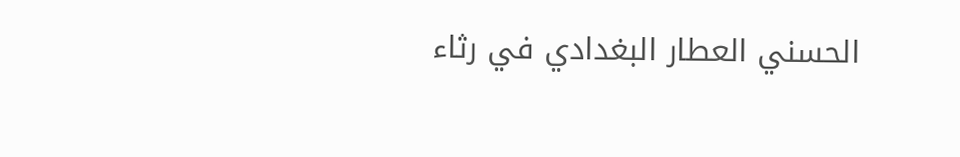الحسني العطار البغدادي في رثاء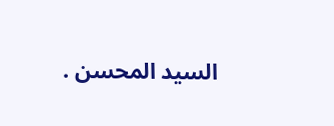السيد المحسن .